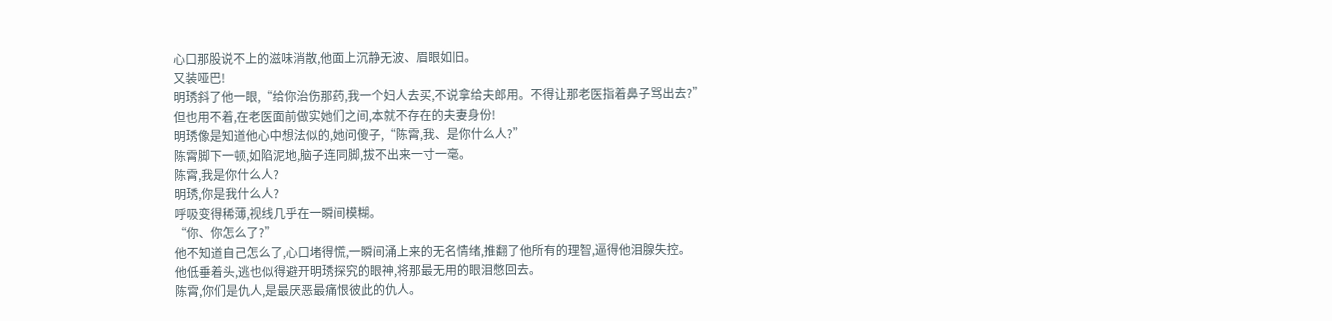心口那股说不上的滋味消散,他面上沉静无波、眉眼如旧。
又装哑巴!
明琇斜了他一眼,“给你治伤那药,我一个妇人去买,不说拿给夫郎用。不得让那老医指着鼻子骂出去?”
但也用不着,在老医面前做实她们之间,本就不存在的夫妻身份!
明琇像是知道他心中想法似的,她问傻子,“陈霄,我、是你什么人?”
陈霄脚下一顿,如陷泥地,脑子连同脚,拔不出来一寸一毫。
陈霄,我是你什么人?
明琇,你是我什么人?
呼吸变得稀薄,视线几乎在一瞬间模糊。
“你、你怎么了?”
他不知道自己怎么了,心口堵得慌,一瞬间涌上来的无名情绪,推翻了他所有的理智,逼得他泪腺失控。
他低垂着头,逃也似得避开明琇探究的眼神,将那最无用的眼泪憋回去。
陈霄,你们是仇人,是最厌恶最痛恨彼此的仇人。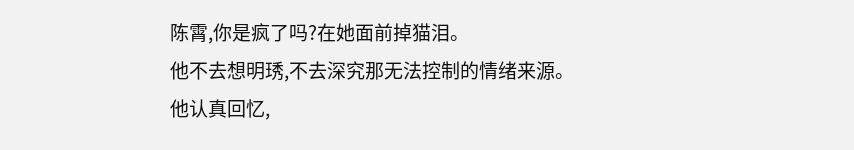陈霄,你是疯了吗?在她面前掉猫泪。
他不去想明琇,不去深究那无法控制的情绪来源。
他认真回忆,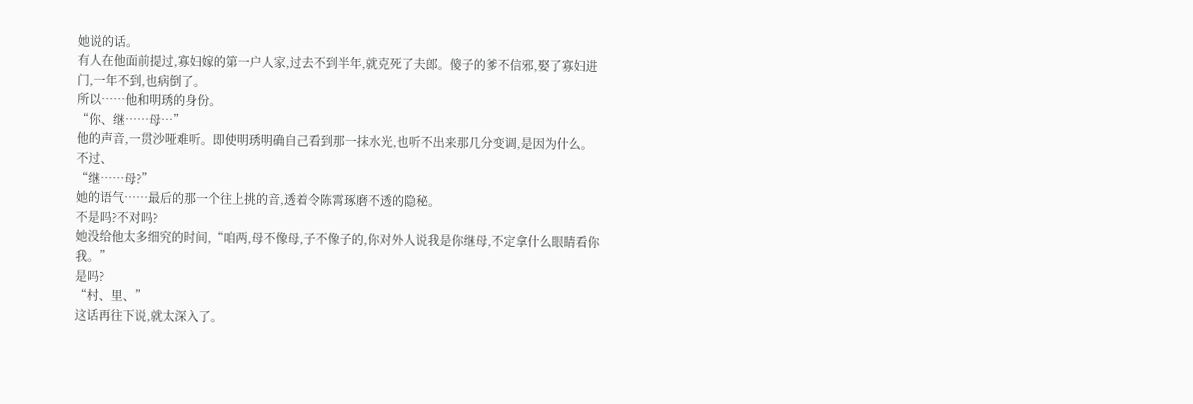她说的话。
有人在他面前提过,寡妇嫁的第一户人家,过去不到半年,就克死了夫郎。傻子的爹不信邪,娶了寡妇进门,一年不到,也病倒了。
所以……他和明琇的身份。
“你、继……母…”
他的声音,一贯沙哑难听。即使明琇明确自己看到那一抹水光,也听不出来那几分变调,是因为什么。
不过、
“继……母?”
她的语气……最后的那一个往上挑的音,透着令陈霄琢磨不透的隐秘。
不是吗?不对吗?
她没给他太多细究的时间,“咱两,母不像母,子不像子的,你对外人说我是你继母,不定拿什么眼睛看你我。”
是吗?
“村、里、”
这话再往下说,就太深入了。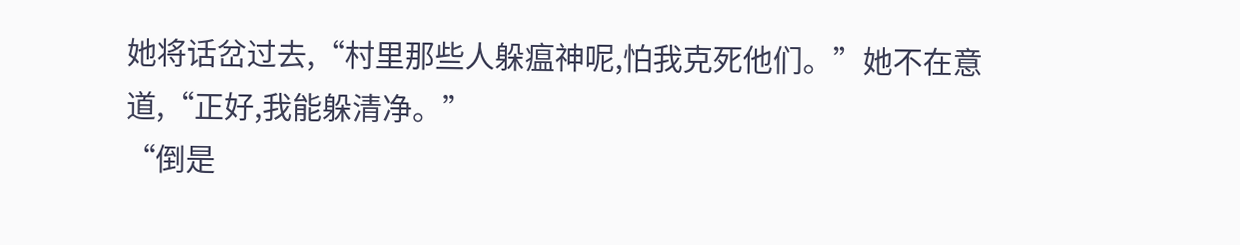她将话岔过去,“村里那些人躲瘟神呢,怕我克死他们。”她不在意道,“正好,我能躲清净。”
“倒是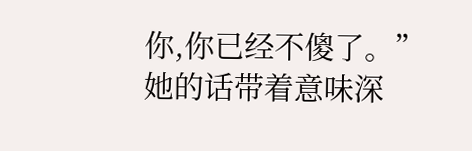你,你已经不傻了。”
她的话带着意味深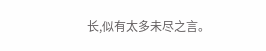长,似有太多未尽之言。